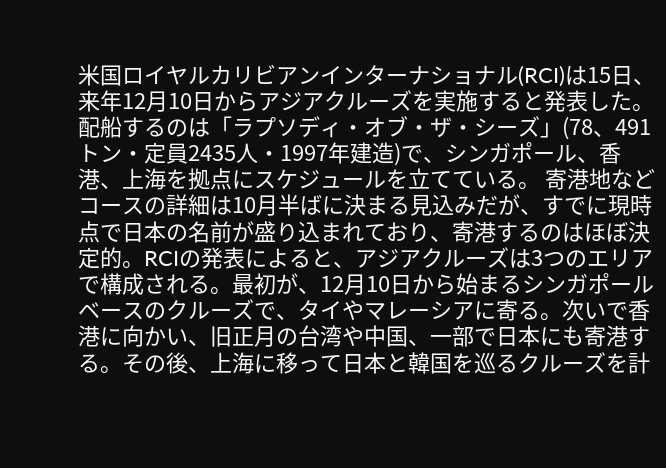米国ロイヤルカリビアンインターナショナル(RCI)は15日、来年12月10日からアジアクルーズを実施すると発表した。配船するのは「ラプソディ・オブ・ザ・シーズ」(78、491トン・定員2435人・1997年建造)で、シンガポール、香港、上海を拠点にスケジュールを立てている。 寄港地などコースの詳細は10月半ばに決まる見込みだが、すでに現時点で日本の名前が盛り込まれており、寄港するのはほぼ決定的。RCIの発表によると、アジアクルーズは3つのエリアで構成される。最初が、12月10日から始まるシンガポールベースのクルーズで、タイやマレーシアに寄る。次いで香港に向かい、旧正月の台湾や中国、一部で日本にも寄港する。その後、上海に移って日本と韓国を巡るクルーズを計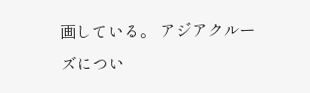画している。 アジアクルーズについ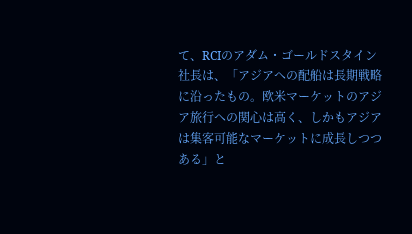て、RCIのアダム・ゴールドスタイン社長は、「アジアへの配船は長期戦略に沿ったもの。欧米マーケットのアジア旅行への関心は高く、しかもアジアは集客可能なマーケットに成長しつつある」と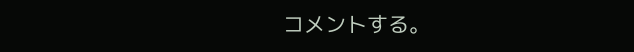コメントする。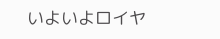いよいよロイヤ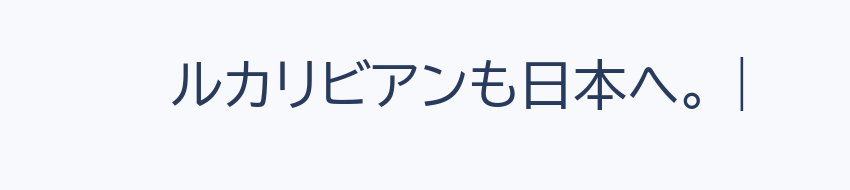ルカリビアンも日本へ。 |